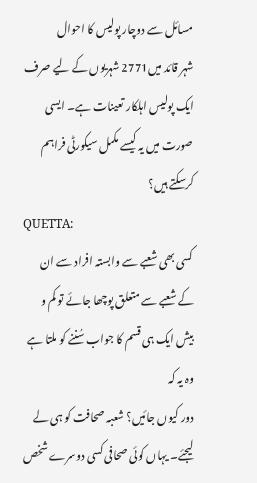مسائل سے دوچار پولیس کا احوال
شہر قائد میں2771 شہریوں کے لیے صرف ایک پولیس اہلکار تعینات ہے۔ ایسی صورت میں یہ کیسے مکمل سیکورٹی فراہم کرسکتے ہیں؟
QUETTA:
کسی بھی شعبے سے وابستہ افراد سے ان کے شعبے سے متعلق پوچھا جائے تو کم و بیش ایک ہی قسم کا جواب سُننے کو ملتا ہے وہ یہ کہ
دور کیوں جائیں؟ شعبہ صحافت کو ہی لے لیجئے۔ یہاں کوئی صحافی کسی دوسرے شخص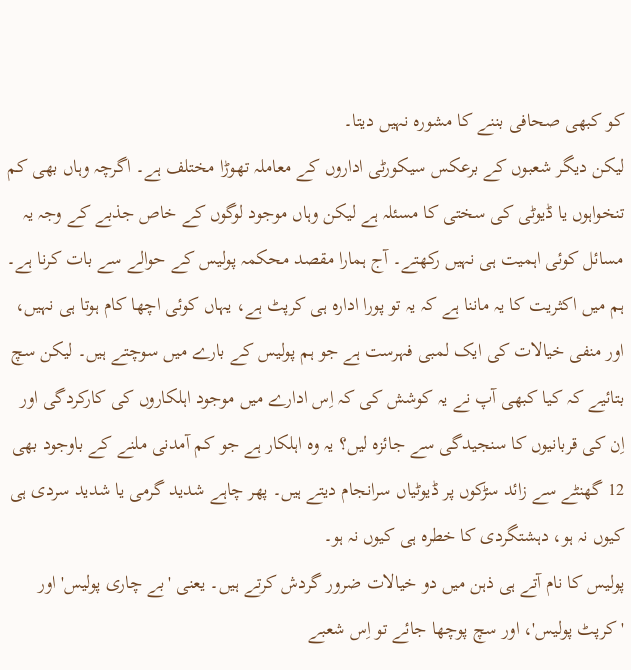کو کبھی صحافی بننے کا مشورہ نہیں دیتا۔
لیکن دیگر شعبوں کے برعکس سیکورٹی اداروں کے معاملہ تھوڑا مختلف ہے۔ اگرچہ وہاں بھی کم تنخواہوں یا ڈیوٹی کی سختی کا مسئلہ ہے لیکن وہاں موجود لوگوں کے خاص جذبے کے وجہ یہ مسائل کوئی اہمیت ہی نہیں رکھتے۔ آج ہمارا مقصد محکمہ پولیس کے حوالے سے بات کرنا ہے۔
ہم میں اکثریت کا یہ ماننا ہے کہ یہ تو پورا ادارہ ہی کرپٹ ہے، یہاں کوئی اچھا کام ہوتا ہی نہیں، اور منفی خیالات کی ایک لمبی فہرست ہے جو ہم پولیس کے بارے میں سوچتے ہیں۔ لیکن سچ بتائیے کہ کیا کبھی آپ نے یہ کوشش کی کہ اِس ادارے میں موجود اہلکاروں کی کارکردگی اور اِن کی قربانیوں کا سنجیدگی سے جائزہ لیں؟ یہ وہ اہلکار ہے جو کم آمدنی ملنے کے باوجود بھی 12 گھنٹے سے زائد سڑکوں پر ڈیوٹیاں سرانجام دیتے ہیں۔ پھر چاہے شدید گرمی یا شدید سردی ہی کیوں نہ ہو، دہشتگردی کا خطرہ ہی کیوں نہ ہو۔
پولیس کا نام آتے ہی ذہن میں دو خیالات ضرور گردش کرتے ہیں۔ یعنی 'بے چاری پولیس' اور 'کرپٹ پولیس'، اور سچ پوچھا جائے تو اِس شعبے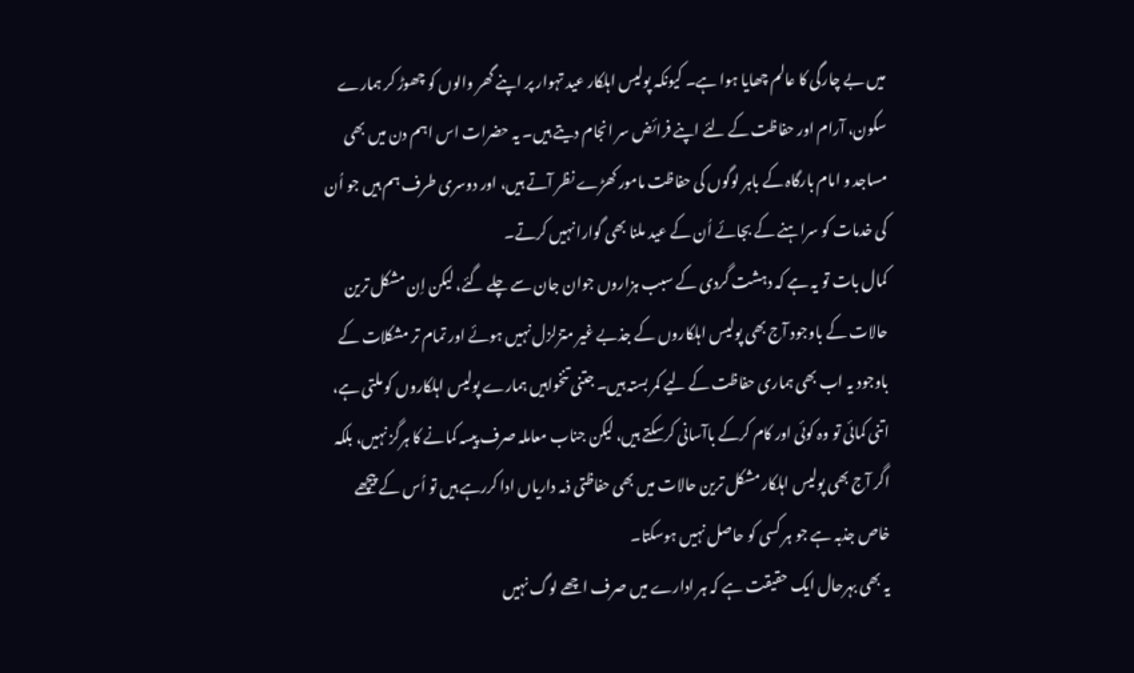میں بے چارگی کا عالم چھایا ہوا ہے۔ کیونکہ پولیس اہلکار عید تہوار پر اپنے گھر والوں کو چھوڑ کر ہمارے سکون، آرام اور حفاظت کے لئے اپنے فرائض سر انجام دیتے ہیں۔ یہ حضرات اس اہم دن میں بھی مساجد و امام بارگاہ کے باہر لوگوں کی حفاظت مامور کھڑے نظر آتے ہیں، اور دوسری طرف ہم ہیں جو اُن کی خدمات کو سراہنے کے بجائے اُن کے عید ملنا بھی گوارا نہیں کرتے۔
کمال بات تو یہ ہے کہ دہشت گردی کے سبب ہزاروں جوان جان سے چلے گئے، لیکن اِن مشکل ترین حالات کے باوجود آج بھی پولیس اہلکاروں کے جذبے غیر متزلزل نہیں ہوئے اور تمام تر مشکلات کے باوجود یہ اب بھی ہماری حفاظت کے لیے کمر بستہ ہیں۔ جتنی تنخواہیں ہمارے پولیس اہلکاروں کو ملتی ہے، اتنی کمائی تو وہ کوئی اور کام کرکے باآسانی کرسکتے ہیں، لیکن جناب معاملہ صرف پیسہ کمانے کا ہرگز نہیں، بلکہ اگر آج بھی پولیس اہلکار مشکل ترین حالات میں بھی حفاظتی ذمہ داریاں ادا کررہے ہیں تو اُس کے پیچھے خاص جذبہ ہے جو ہر کسی کو حاصل نہیں ہوسکتا۔
یہ بھی بہرحال ایک حقیقت ہے کہ ہر ادارے میں صرف اچھے لوگ نہیں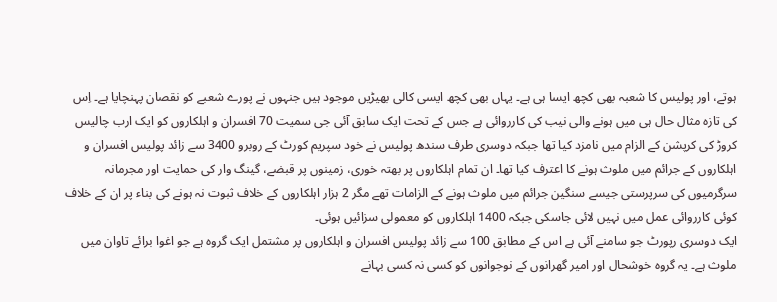ہوتے، اور پولیس کا شعبہ بھی کچھ ایسا ہی ہے۔ یہاں بھی کچھ ایسی کالی بھیڑیں موجود ہیں جنہوں نے پورے شعبے کو نقصان پہنچایا ہے۔ اِس کی تازہ مثال حال ہی میں ہونے والی نیب کی کارروائی ہے جس کے تحت ایک سابق آئی جی سمیت 70 افسران و اہلکاروں کو ایک ارب چالیس کروڑ کی کرپشن کے الزام میں نامزد کیا تھا جبکہ دوسری طرف سندھ پولیس نے خود سپریم کورٹ کے روبرو 3400 سے زائد پولیس افسران و اہلکاروں کے جرائم میں ملوث ہونے کا اعترف کیا تھا۔ ان تمام اہلکاروں پر بھتہ خوری، زمینوں پر قبضے، گینگ وار کی حمایت اور مجرمانہ سرگرمیوں کی سرپرستی جیسے سنگین جرائم میں ملوث ہونے کے الزامات تھے مگر 2 ہزار اہلکاروں کے خلاف ثبوت نہ ہونے کی بناء پر ان کے خلاف کوئی کارروائی عمل میں نہیں لائی جاسکی جبکہ 1400 اہلکاروں کو معمولی سزائیں ہوئی۔
ایک دوسری رپورٹ جو سامنے آئی ہے اس کے مطابق 100 سے زائد پولیس افسران و اہلکاروں پر مشتمل ایک گروہ ہے جو اغوا برائے تاوان میں ملوث ہے۔ یہ گروہ خوشحال اور امیر گھرانوں کے نوجوانوں کو کسی نہ کسی بہانے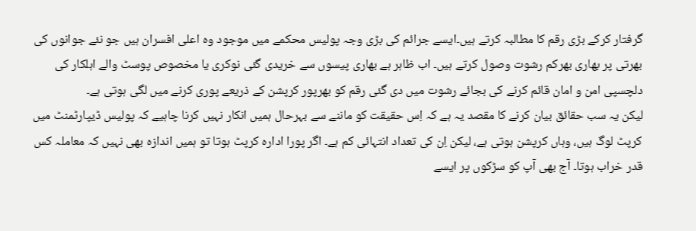گرفتار کرکے بڑی رقم کا مطالبہ کرتے ہیں۔ایسے جرائم کی بڑی وجہ پولیس محکمے میں موجود وہ اعلی افسران ہیں جو نئے جوانوں کی بھرتی پر بھاری بھرکم رشوت وصول کرتے ہیں۔ اب ظاہر ہے بھاری پیسوں سے خریدی گئی نوکری یا مخصوص پوسٹ والے اہلکار کی دلچسپی امن و امان قائم کرنے کی بجائے رشوت میں دی گئی رقم کو بھرپور کرپشن کے ذریعے پوری کرنے میں لگی ہوتی ہے۔
لیکن یہ سب حقائق بیان کرنے کا مقصد یہ ہے کہ اِس حقیقت کو ماننے سے بہرحال ہمیں انکار نہیں کرنا چاہیے کہ پولیس ڈیپارٹمنٹ میں کرپٹ لوگ ہیں، وہاں کرپشن ہوتی ہے، لیکن اِن کی تعداد انتہائی کم ہے۔ اگر پورا ادارہ کرپٹ ہوتا تو ہمیں اندازہ بھی نہیں کہ معاملہ کس قدر خراب ہوتا۔ آج بھی آپ کو سڑکوں پر ایسے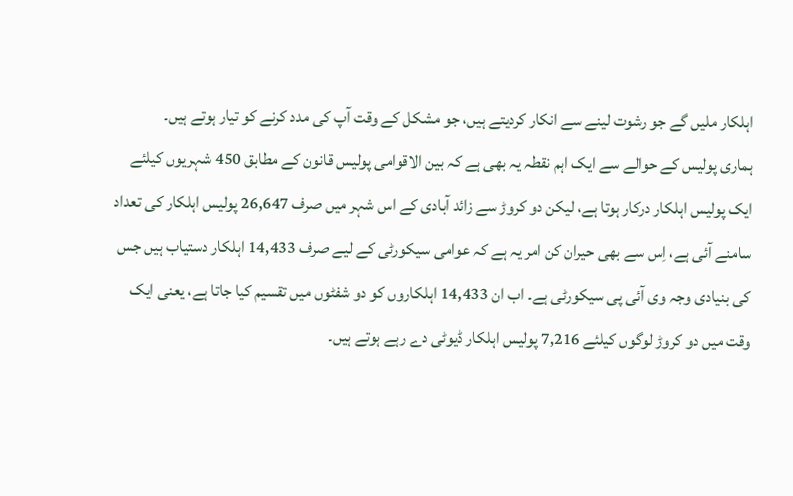اہلکار ملیں گے جو رشوت لینے سے انکار کردیتے ہیں، جو مشکل کے وقت آپ کی مدد کرنے کو تیار ہوتے ہیں۔
ہماری پولیس کے حوالے سے ایک اہم نقطہ یہ بھی ہے کہ بین الاقوامی پولیس قانون کے مطابق 450 شہریوں کیلئے ایک پولیس اہلکار درکار ہوتا ہے، لیکن دو کروڑ سے زائد آبادی کے اس شہر میں صرف 26,647 پولیس اہلکار کی تعداد سامنے آئی ہے، اِس سے بھی حیران کن امر یہ ہے کہ عوامی سیکورٹی کے لیے صرف 14,433 اہلکار دستیاب ہیں جس کی بنیادی وجہ وی آئی پی سیکورٹی ہے۔ اب ان 14,433 اہلکاروں کو دو شفٹوں میں تقسیم کیا جاتا ہے، یعنی ایک وقت میں دو کروڑ لوگوں کیلئے 7,216 پولیس اہلکار ڈیوٹی دے رہے ہوتے ہیں۔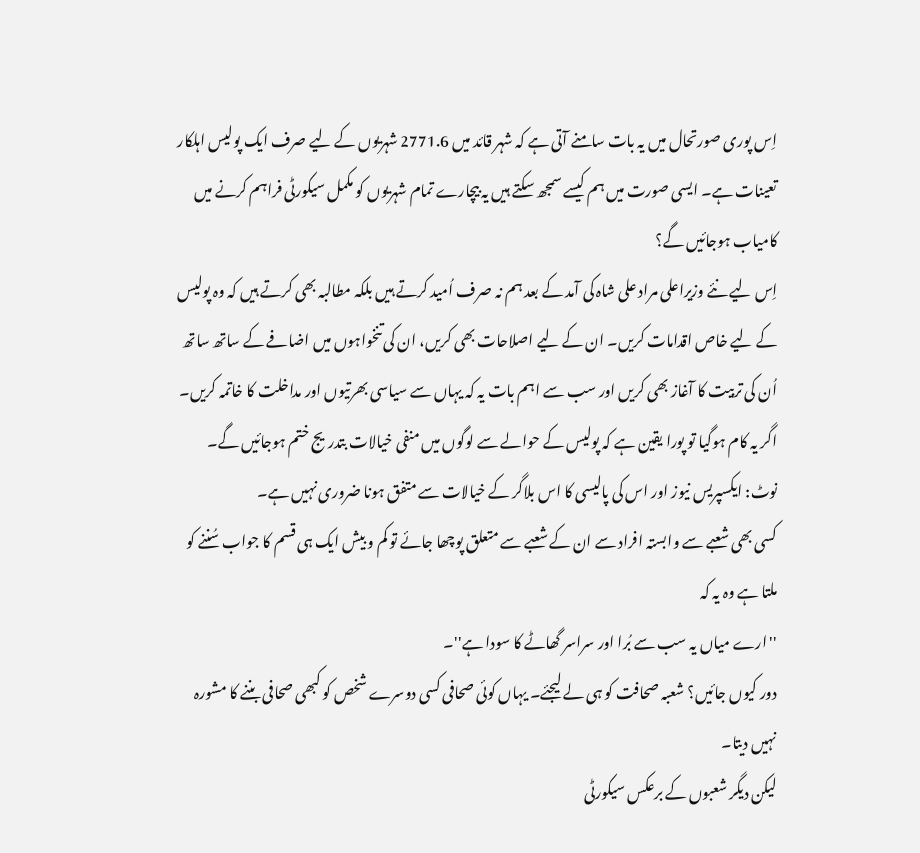اِس پوری صورتحال میں یہ بات سامنے آتی ہے کہ شہر قائد میں 2771.6 شہریوں کے لیے صرف ایک پولیس اہلکار تعینات ہے۔ ایسی صورت میں ہم کیسے سمجھ سکتے ہیں یہ بیچارے تمام شہریوں کو مکمل سیکورٹی فراہم کرنے میں کامیاب ہوجائیں گے؟
اِس لیے نئے وزیراعلی مراد علی شاہ کی آمد کے بعد ہم نہ صرف اُمید کرتے ہیں بلکہ مطالبہ بھی کرتے ہیں کہ وہ پولیس کے لیے خاص اقدامات کریں۔ ان کے لیے اصلاحات بھی کریں، ان کی تنخواہوں میں اضافے کے ساتھ ساتھ اُن کی تربیت کا آغاز بھی کریں اور سب سے اہم بات یہ کہ یہاں سے سیاسی بھرتیوں اور مداخلت کا خاتمہ کریں۔ اگر یہ کام ہوگیا تو پورا یقین ہے کہ پولیس کے حوالے سے لوگوں میں منفی خیالات بتدریج ختم ہوجائیں گے۔
نوٹ: ایکسپریس نیوز اور اس کی پالیسی کا اس بلاگر کے خیالات سے متفق ہونا ضروری نہیں ہے۔
کسی بھی شعبے سے وابستہ افراد سے ان کے شعبے سے متعلق پوچھا جائے تو کم و بیش ایک ہی قسم کا جواب سُننے کو ملتا ہے وہ یہ کہ
''ارے میاں یہ سب سے بُرا اور سراسر گھاٹے کا سودا ہے''۔
دور کیوں جائیں؟ شعبہ صحافت کو ہی لے لیجئے۔ یہاں کوئی صحافی کسی دوسرے شخص کو کبھی صحافی بننے کا مشورہ نہیں دیتا۔
لیکن دیگر شعبوں کے برعکس سیکورٹی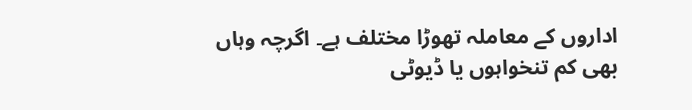اداروں کے معاملہ تھوڑا مختلف ہے۔ اگرچہ وہاں بھی کم تنخواہوں یا ڈیوٹی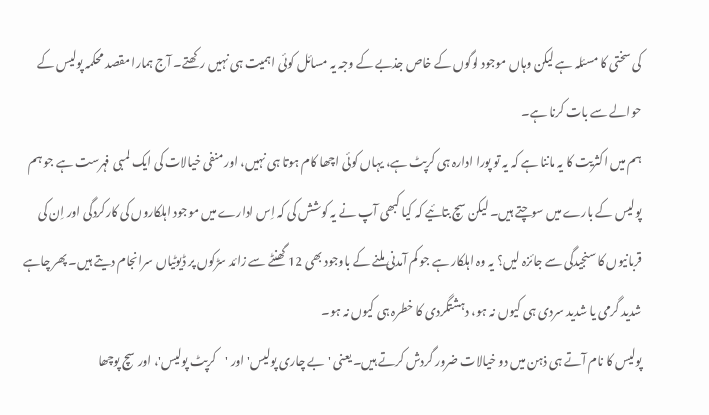کی سختی کا مسئلہ ہے لیکن وہاں موجود لوگوں کے خاص جذبے کے وجہ یہ مسائل کوئی اہمیت ہی نہیں رکھتے۔ آج ہمارا مقصد محکمہ پولیس کے حوالے سے بات کرنا ہے۔
ہم میں اکثریت کا یہ ماننا ہے کہ یہ تو پورا ادارہ ہی کرپٹ ہے، یہاں کوئی اچھا کام ہوتا ہی نہیں، اور منفی خیالات کی ایک لمبی فہرست ہے جو ہم پولیس کے بارے میں سوچتے ہیں۔ لیکن سچ بتائیے کہ کیا کبھی آپ نے یہ کوشش کی کہ اِس ادارے میں موجود اہلکاروں کی کارکردگی اور اِن کی قربانیوں کا سنجیدگی سے جائزہ لیں؟ یہ وہ اہلکار ہے جو کم آمدنی ملنے کے باوجود بھی 12 گھنٹے سے زائد سڑکوں پر ڈیوٹیاں سرانجام دیتے ہیں۔ پھر چاہے شدید گرمی یا شدید سردی ہی کیوں نہ ہو، دہشتگردی کا خطرہ ہی کیوں نہ ہو۔
پولیس کا نام آتے ہی ذہن میں دو خیالات ضرور گردش کرتے ہیں۔ یعنی 'بے چاری پولیس' اور 'کرپٹ پولیس'، اور سچ پوچھا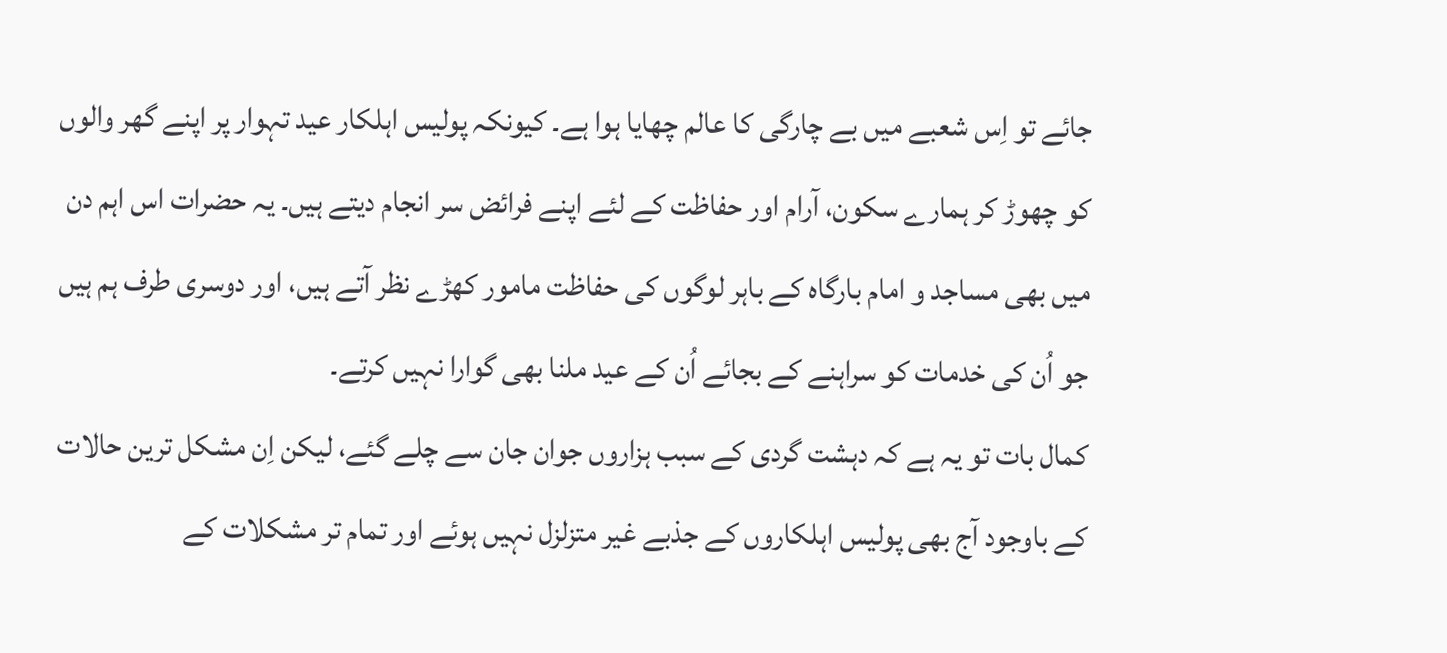جائے تو اِس شعبے میں بے چارگی کا عالم چھایا ہوا ہے۔ کیونکہ پولیس اہلکار عید تہوار پر اپنے گھر والوں کو چھوڑ کر ہمارے سکون، آرام اور حفاظت کے لئے اپنے فرائض سر انجام دیتے ہیں۔ یہ حضرات اس اہم دن میں بھی مساجد و امام بارگاہ کے باہر لوگوں کی حفاظت مامور کھڑے نظر آتے ہیں، اور دوسری طرف ہم ہیں جو اُن کی خدمات کو سراہنے کے بجائے اُن کے عید ملنا بھی گوارا نہیں کرتے۔
کمال بات تو یہ ہے کہ دہشت گردی کے سبب ہزاروں جوان جان سے چلے گئے، لیکن اِن مشکل ترین حالات کے باوجود آج بھی پولیس اہلکاروں کے جذبے غیر متزلزل نہیں ہوئے اور تمام تر مشکلات کے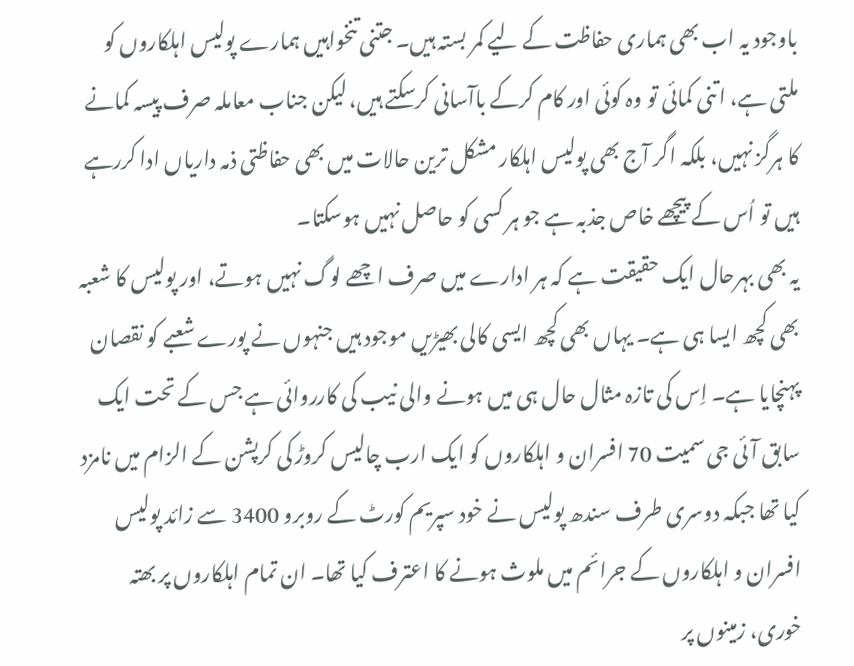باوجود یہ اب بھی ہماری حفاظت کے لیے کمر بستہ ہیں۔ جتنی تنخواہیں ہمارے پولیس اہلکاروں کو ملتی ہے، اتنی کمائی تو وہ کوئی اور کام کرکے باآسانی کرسکتے ہیں، لیکن جناب معاملہ صرف پیسہ کمانے کا ہرگز نہیں، بلکہ اگر آج بھی پولیس اہلکار مشکل ترین حالات میں بھی حفاظتی ذمہ داریاں ادا کررہے ہیں تو اُس کے پیچھے خاص جذبہ ہے جو ہر کسی کو حاصل نہیں ہوسکتا۔
یہ بھی بہرحال ایک حقیقت ہے کہ ہر ادارے میں صرف اچھے لوگ نہیں ہوتے، اور پولیس کا شعبہ بھی کچھ ایسا ہی ہے۔ یہاں بھی کچھ ایسی کالی بھیڑیں موجود ہیں جنہوں نے پورے شعبے کو نقصان پہنچایا ہے۔ اِس کی تازہ مثال حال ہی میں ہونے والی نیب کی کارروائی ہے جس کے تحت ایک سابق آئی جی سمیت 70 افسران و اہلکاروں کو ایک ارب چالیس کروڑ کی کرپشن کے الزام میں نامزد کیا تھا جبکہ دوسری طرف سندھ پولیس نے خود سپریم کورٹ کے روبرو 3400 سے زائد پولیس افسران و اہلکاروں کے جرائم میں ملوث ہونے کا اعترف کیا تھا۔ ان تمام اہلکاروں پر بھتہ خوری، زمینوں پر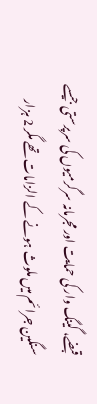قبضے، گینگ وار کی حمایت اور مجرمانہ سرگرمیوں کی سرپرستی جیسے سنگین جرائم میں ملوث ہونے کے الزامات تھے مگر 2 ہزار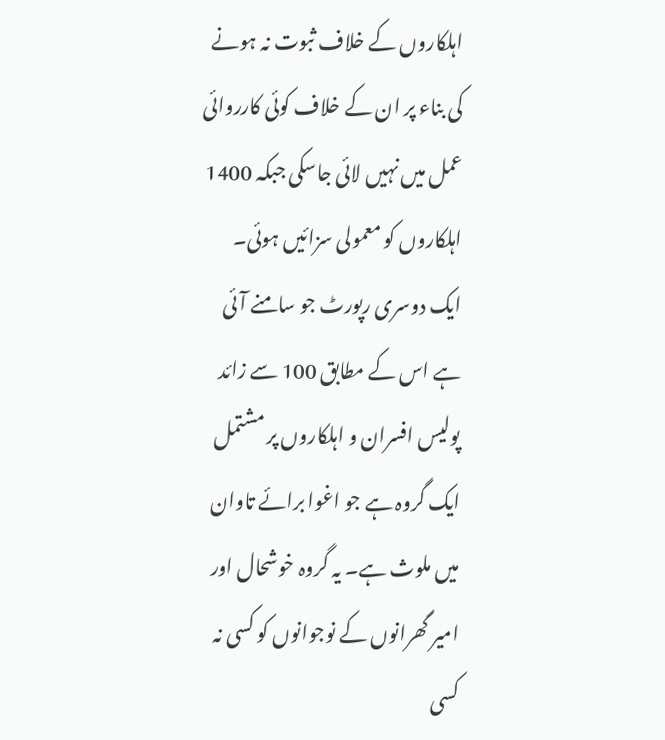اہلکاروں کے خلاف ثبوت نہ ہونے کی بناء پر ان کے خلاف کوئی کارروائی عمل میں نہیں لائی جاسکی جبکہ 1400 اہلکاروں کو معمولی سزائیں ہوئی۔
ایک دوسری رپورٹ جو سامنے آئی ہے اس کے مطابق 100 سے زائد پولیس افسران و اہلکاروں پر مشتمل ایک گروہ ہے جو اغوا برائے تاوان میں ملوث ہے۔ یہ گروہ خوشحال اور امیر گھرانوں کے نوجوانوں کو کسی نہ کسی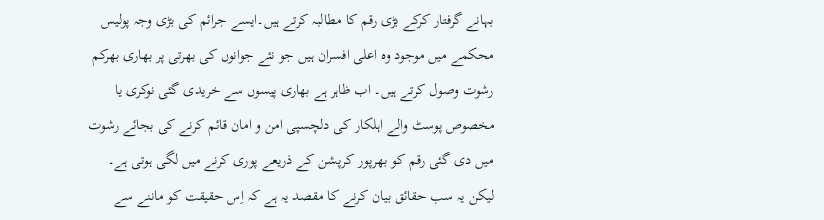بہانے گرفتار کرکے بڑی رقم کا مطالبہ کرتے ہیں۔ایسے جرائم کی بڑی وجہ پولیس محکمے میں موجود وہ اعلی افسران ہیں جو نئے جوانوں کی بھرتی پر بھاری بھرکم رشوت وصول کرتے ہیں۔ اب ظاہر ہے بھاری پیسوں سے خریدی گئی نوکری یا مخصوص پوسٹ والے اہلکار کی دلچسپی امن و امان قائم کرنے کی بجائے رشوت میں دی گئی رقم کو بھرپور کرپشن کے ذریعے پوری کرنے میں لگی ہوتی ہے۔
لیکن یہ سب حقائق بیان کرنے کا مقصد یہ ہے کہ اِس حقیقت کو ماننے سے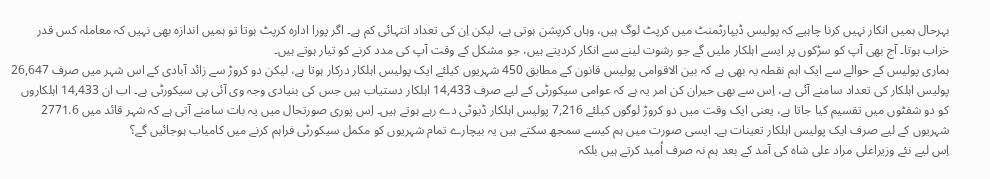بہرحال ہمیں انکار نہیں کرنا چاہیے کہ پولیس ڈیپارٹمنٹ میں کرپٹ لوگ ہیں، وہاں کرپشن ہوتی ہے، لیکن اِن کی تعداد انتہائی کم ہے۔ اگر پورا ادارہ کرپٹ ہوتا تو ہمیں اندازہ بھی نہیں کہ معاملہ کس قدر خراب ہوتا۔ آج بھی آپ کو سڑکوں پر ایسے اہلکار ملیں گے جو رشوت لینے سے انکار کردیتے ہیں، جو مشکل کے وقت آپ کی مدد کرنے کو تیار ہوتے ہیں۔
ہماری پولیس کے حوالے سے ایک اہم نقطہ یہ بھی ہے کہ بین الاقوامی پولیس قانون کے مطابق 450 شہریوں کیلئے ایک پولیس اہلکار درکار ہوتا ہے، لیکن دو کروڑ سے زائد آبادی کے اس شہر میں صرف 26,647 پولیس اہلکار کی تعداد سامنے آئی ہے، اِس سے بھی حیران کن امر یہ ہے کہ عوامی سیکورٹی کے لیے صرف 14,433 اہلکار دستیاب ہیں جس کی بنیادی وجہ وی آئی پی سیکورٹی ہے۔ اب ان 14,433 اہلکاروں کو دو شفٹوں میں تقسیم کیا جاتا ہے، یعنی ایک وقت میں دو کروڑ لوگوں کیلئے 7,216 پولیس اہلکار ڈیوٹی دے رہے ہوتے ہیں۔ اِس پوری صورتحال میں یہ بات سامنے آتی ہے کہ شہر قائد میں 2771.6 شہریوں کے لیے صرف ایک پولیس اہلکار تعینات ہے۔ ایسی صورت میں ہم کیسے سمجھ سکتے ہیں یہ بیچارے تمام شہریوں کو مکمل سیکورٹی فراہم کرنے میں کامیاب ہوجائیں گے؟
اِس لیے نئے وزیراعلی مراد علی شاہ کی آمد کے بعد ہم نہ صرف اُمید کرتے ہیں بلکہ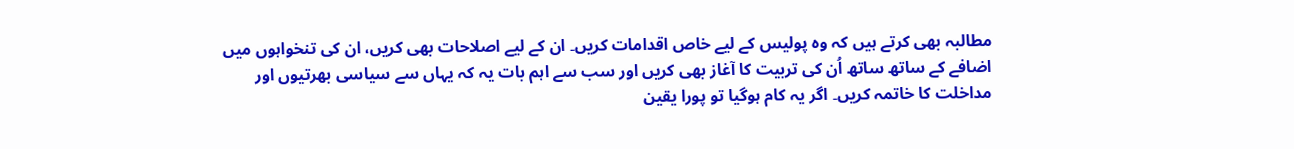مطالبہ بھی کرتے ہیں کہ وہ پولیس کے لیے خاص اقدامات کریں۔ ان کے لیے اصلاحات بھی کریں، ان کی تنخواہوں میں اضافے کے ساتھ ساتھ اُن کی تربیت کا آغاز بھی کریں اور سب سے اہم بات یہ کہ یہاں سے سیاسی بھرتیوں اور مداخلت کا خاتمہ کریں۔ اگر یہ کام ہوگیا تو پورا یقین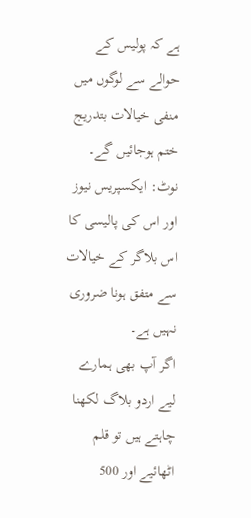ہے کہ پولیس کے حوالے سے لوگوں میں منفی خیالات بتدریج ختم ہوجائیں گے۔
نوٹ: ایکسپریس نیوز اور اس کی پالیسی کا اس بلاگر کے خیالات سے متفق ہونا ضروری نہیں ہے۔
اگر آپ بھی ہمارے لیے اردو بلاگ لکھنا چاہتے ہیں تو قلم اٹھائیے اور 500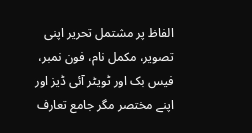الفاظ پر مشتمل تحریر اپنی تصویر، مکمل نام، فون نمبر، فیس بک اور ٹویٹر آئی ڈیز اور اپنے مختصر مگر جامع تعارف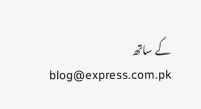کے ساتھ blog@express.com.pk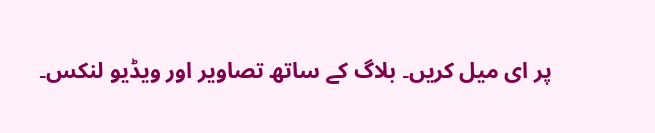پر ای میل کریں۔ بلاگ کے ساتھ تصاویر اور ویڈیو لنکس۔